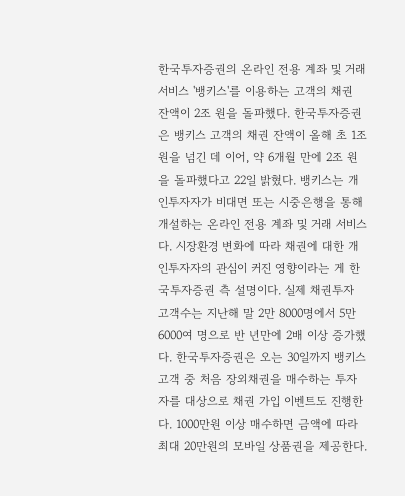한국투자증권의 온라인 전용 계좌 및 거래 서비스 '뱅키스'를 이용하는 고객의 채권 잔액이 2조 원을 돌파했다. 한국투자증권은 뱅키스 고객의 채권 잔액이 올해 초 1조 원을 넘긴 데 이어, 약 6개월 만에 2조 원을 돌파했다고 22일 밝혔다. 뱅키스는 개인투자자가 비대면 또는 시중은행을 통해 개설하는 온라인 전용 계좌 및 거래 서비스다. 시장환경 변화에 따라 채권에 대한 개인투자자의 관심이 커진 영향이라는 게 한국투자증권 측 설명이다. 실제 채권투자 고객수는 지난해 말 2만 8000명에서 5만6000여 명으로 반 년만에 2배 이상 증가했다. 한국투자증권은 오는 30일까지 뱅키스 고객 중 처음 장외채권을 매수하는 투자자를 대상으로 채권 가입 이벤트도 진행한다. 1000만원 이상 매수하면 금액에 따라 최대 20만원의 모바일 상품권을 제공한다.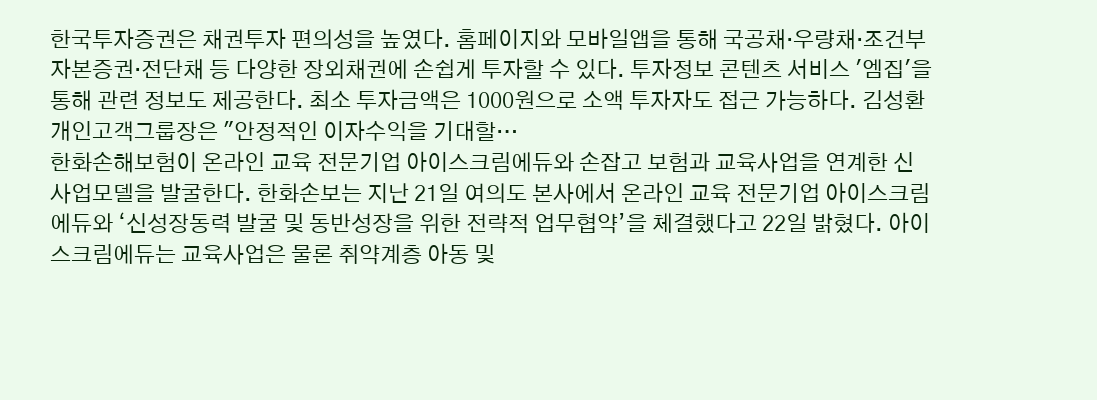한국투자증권은 채권투자 편의성을 높였다. 홈페이지와 모바일앱을 통해 국공채·우량채·조건부자본증권·전단채 등 다양한 장외채권에 손쉽게 투자할 수 있다. 투자정보 콘텐츠 서비스 '엠집'을 통해 관련 정보도 제공한다. 최소 투자금액은 1000원으로 소액 투자자도 접근 가능하다. 김성환 개인고객그룹장은 "안정적인 이자수익을 기대할…
한화손해보험이 온라인 교육 전문기업 아이스크림에듀와 손잡고 보험과 교육사업을 연계한 신사업모델을 발굴한다. 한화손보는 지난 21일 여의도 본사에서 온라인 교육 전문기업 아이스크림에듀와 ‘신성장동력 발굴 및 동반성장을 위한 전략적 업무협약’을 체결했다고 22일 밝혔다. 아이스크림에듀는 교육사업은 물론 취약계층 아동 및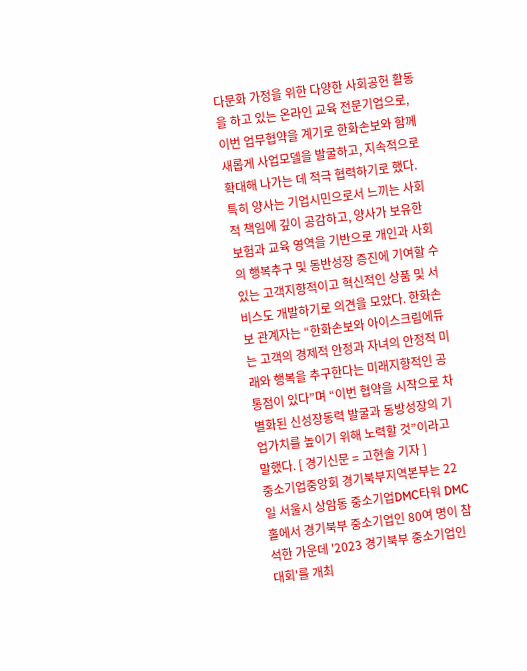다문화 가정을 위한 다양한 사회공헌 활동을 하고 있는 온라인 교육 전문기업으로, 이번 업무협약을 계기로 한화손보와 함께 새롭게 사업모델을 발굴하고, 지속적으로 확대해 나가는 데 적극 협력하기로 했다. 특히 양사는 기업시민으로서 느끼는 사회적 책임에 깊이 공감하고, 양사가 보유한 보험과 교육 영역을 기반으로 개인과 사회의 행복추구 및 동반성장 증진에 기여할 수 있는 고객지향적이고 혁신적인 상품 및 서비스도 개발하기로 의견을 모았다. 한화손보 관계자는 “한화손보와 아이스크림에듀는 고객의 경제적 안정과 자녀의 안정적 미래와 행복을 추구한다는 미래지향적인 공통점이 있다”며 “이번 협약을 시작으로 차별화된 신성장동력 발굴과 동방성장의 기업가치를 높이기 위해 노력할 것”이라고 말했다. [ 경기신문 = 고현솔 기자 ]
중소기업중앙회 경기북부지역본부는 22일 서울시 상암동 중소기업DMC타워 DMC홀에서 경기북부 중소기업인 80여 명이 참석한 가운데 '2023 경기북부 중소기업인대회'를 개최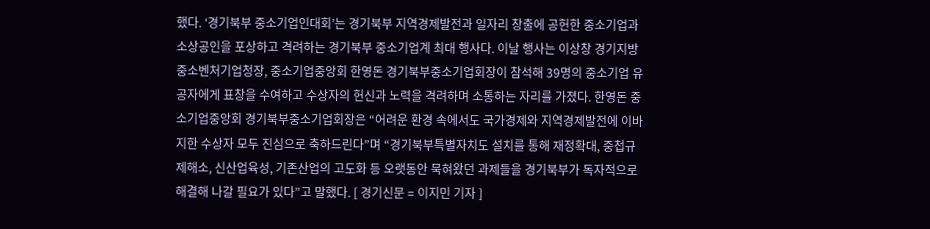했다. ‘경기북부 중소기업인대회’는 경기북부 지역경제발전과 일자리 창출에 공헌한 중소기업과 소상공인을 포상하고 격려하는 경기북부 중소기업계 최대 행사다. 이날 행사는 이상창 경기지방중소벤처기업청장, 중소기업중앙회 한영돈 경기북부중소기업회장이 참석해 39명의 중소기업 유공자에게 표창을 수여하고 수상자의 헌신과 노력을 격려하며 소통하는 자리를 가졌다. 한영돈 중소기업중앙회 경기북부중소기업회장은 “어려운 환경 속에서도 국가경제와 지역경제발전에 이바지한 수상자 모두 진심으로 축하드린다”며 “경기북부특별자치도 설치를 통해 재정확대, 중첩규제해소, 신산업육성, 기존산업의 고도화 등 오랫동안 묵혀왔던 과제들을 경기북부가 독자적으로 해결해 나갈 필요가 있다”고 말했다. [ 경기신문 = 이지민 기자 ]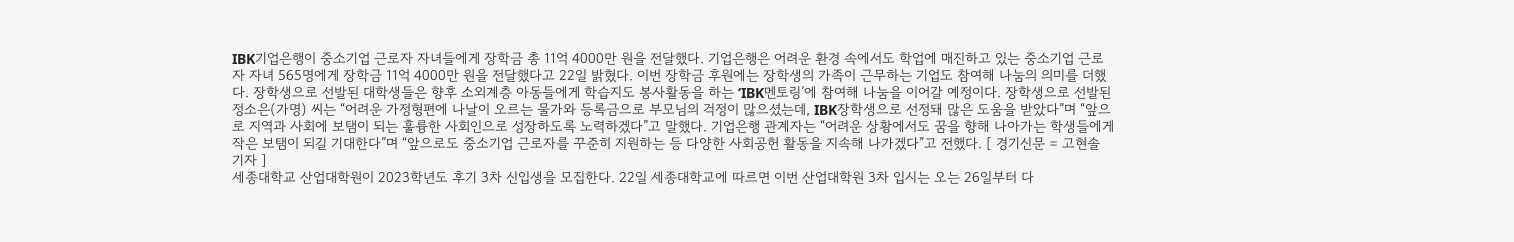IBK기업은행이 중소기업 근로자 자녀들에게 장학금 총 11억 4000만 원을 전달했다. 기업은행은 어려운 환경 속에서도 학업에 매진하고 있는 중소기업 근로자 자녀 565명에게 장학금 11억 4000만 원을 전달했다고 22일 밝혔다. 이번 장학금 후원에는 장학생의 가족이 근무하는 기업도 참여해 나눔의 의미를 더했다. 장학생으로 선발된 대학생들은 향후 소외계층 아동들에게 학습지도 봉사활동을 하는 ‘IBK멘토링’에 참여해 나눔을 이어갈 예정이다. 장학생으로 선발된 정소은(가명) 씨는 “어려운 가정형편에 나날이 오르는 물가와 등록금으로 부모님의 걱정이 많으셨는데, IBK장학생으로 선정돼 많은 도움을 받았다”며 “앞으로 지역과 사회에 보탬이 되는 훌륭한 사회인으로 성장하도록 노력하겠다”고 말했다. 기업은행 관계자는 “어려운 상황에서도 꿈을 향해 나아가는 학생들에게 작은 보탬이 되길 기대한다”며 “앞으로도 중소기업 근로자를 꾸준히 지원하는 등 다양한 사회공헌 활동을 지속해 나가겠다”고 전했다. [ 경기신문 = 고현솔 기자 ]
세종대학교 산업대학원이 2023학년도 후기 3차 신입생을 모집한다. 22일 세종대학교에 따르면 이번 산업대학원 3차 입시는 오는 26일부터 다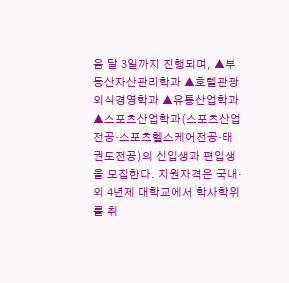음 달 3일까지 진행되며, ▲부동산자산관리학과 ▲호텔관광외식경영학과 ▲유통산업학과 ▲스포츠산업학과(스포츠산업전공·스포츠헬스케어전공·태권도전공)의 신입생과 편입생을 모집한다. 지원자격은 국내·외 4년제 대학교에서 학사학위를 취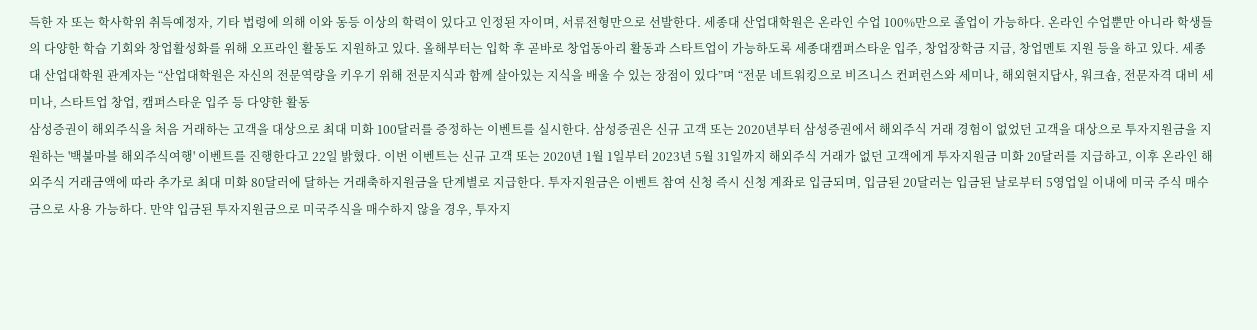득한 자 또는 학사학위 취득예정자, 기타 법령에 의해 이와 동등 이상의 학력이 있다고 인정된 자이며, 서류전형만으로 선발한다. 세종대 산업대학원은 온라인 수업 100%만으로 졸업이 가능하다. 온라인 수업뿐만 아니라 학생들의 다양한 학습 기회와 창업활성화를 위해 오프라인 활동도 지원하고 있다. 올해부터는 입학 후 곧바로 창업동아리 활동과 스타트업이 가능하도록 세종대캠퍼스타운 입주, 창업장학금 지급, 창업멘토 지원 등을 하고 있다. 세종대 산업대학원 관계자는 “산업대학원은 자신의 전문역량을 키우기 위해 전문지식과 함께 살아있는 지식을 배울 수 있는 장점이 있다”며 “전문 네트워킹으로 비즈니스 컨퍼런스와 세미나, 해외현지답사, 워크숍, 전문자격 대비 세미나, 스타트업 창업, 캠퍼스타운 입주 등 다양한 활동
삼성증권이 해외주식을 처음 거래하는 고객을 대상으로 최대 미화 100달러를 증정하는 이벤트를 실시한다. 삼성증권은 신규 고객 또는 2020년부터 삼성증권에서 해외주식 거래 경험이 없었던 고객을 대상으로 투자지원금을 지원하는 '백불마블 해외주식여행' 이벤트를 진행한다고 22일 밝혔다. 이번 이벤트는 신규 고객 또는 2020년 1월 1일부터 2023년 5월 31일까지 해외주식 거래가 없던 고객에게 투자지원금 미화 20달러를 지급하고, 이후 온라인 해외주식 거래금액에 따라 추가로 최대 미화 80달러에 달하는 거래축하지원금을 단계별로 지급한다. 투자지원금은 이벤트 참여 신청 즉시 신청 계좌로 입금되며, 입금된 20달러는 입금된 날로부터 5영업일 이내에 미국 주식 매수금으로 사용 가능하다. 만약 입금된 투자지원금으로 미국주식을 매수하지 않을 경우, 투자지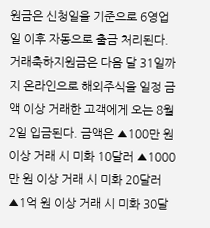원금은 신청일을 기준으로 6영업일 이후 자동으로 출금 처리된다. 거래축하지원금은 다음 달 31일까지 온라인으로 해외주식을 일정 금액 이상 거래한 고객에게 오는 8월 2일 입금된다. 금액은 ▲100만 원 이상 거래 시 미화 10달러 ▲1000만 원 이상 거래 시 미화 20달러 ▲1억 원 이상 거래 시 미화 30달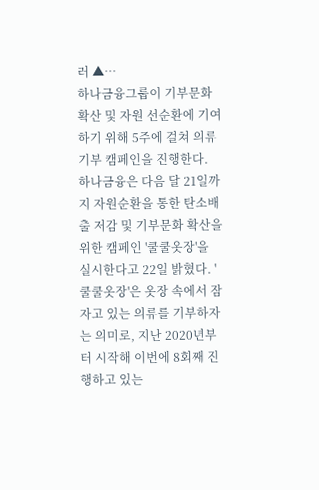러 ▲…
하나금융그룹이 기부문화 확산 및 자원 선순환에 기여하기 위해 5주에 걸쳐 의류 기부 캠페인을 진행한다. 하나금융은 다음 달 21일까지 자원순환을 통한 탄소배출 저감 및 기부문화 확산을 위한 캠페인 '쿨쿨옷장'을 실시한다고 22일 밝혔다. '쿨쿨옷장'은 옷장 속에서 잠자고 있는 의류를 기부하자는 의미로, 지난 2020년부터 시작해 이번에 8회째 진행하고 있는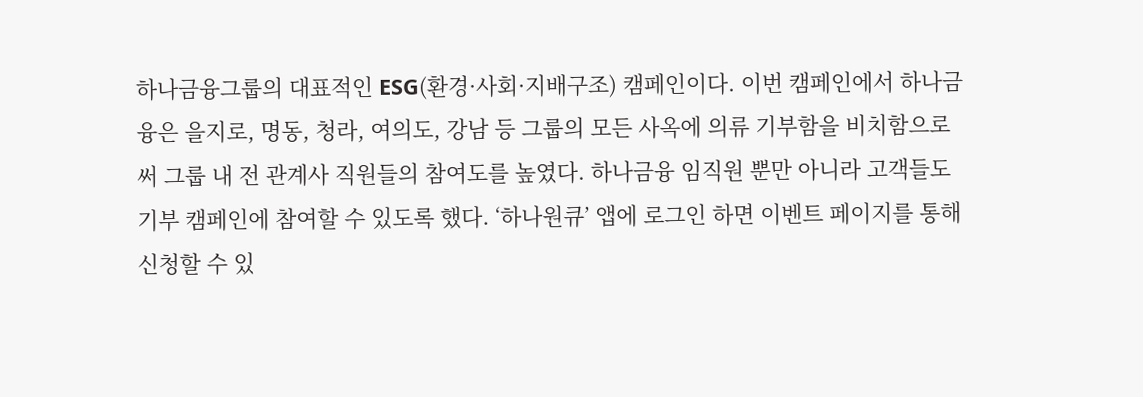하나금융그룹의 대표적인 ESG(환경·사회·지배구조) 캠페인이다. 이번 캠페인에서 하나금융은 을지로, 명동, 청라, 여의도, 강남 등 그룹의 모든 사옥에 의류 기부함을 비치함으로써 그룹 내 전 관계사 직원들의 참여도를 높였다. 하나금융 임직원 뿐만 아니라 고객들도 기부 캠페인에 참여할 수 있도록 했다. ‘하나원큐’ 앱에 로그인 하면 이벤트 페이지를 통해 신청할 수 있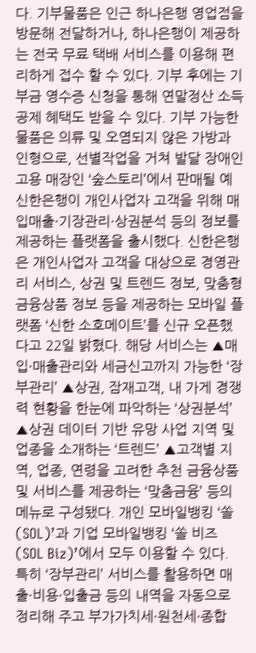다. 기부물품은 인근 하나은행 영업점을 방문해 전달하거나, 하나은행이 제공하는 전국 무료 택배 서비스를 이용해 편리하게 접수 할 수 있다. 기부 후에는 기부금 영수증 신청을 통해 연말정산 소득공제 혜택도 받을 수 있다. 기부 가능한 물품은 의류 및 오염되지 않은 가방과 인형으로, 선별작업을 거쳐 발달 장애인 고용 매장인 ‘숲스토리’에서 판매될 예
신한은행이 개인사업자 고객을 위해 매입매출·기장관리·상권분석 등의 정보를 제공하는 플랫폼을 출시했다. 신한은행은 개인사업자 고객을 대상으로 경영관리 서비스, 상권 및 트렌드 정보, 맞춤형 금융상품 정보 등을 제공하는 모바일 플랫폼 ‘신한 소호메이트’를 신규 오픈했다고 22일 밝혔다. 해당 서비스는 ▲매입·매출관리와 세금신고까지 가능한 ‘장부관리’ ▲상권, 잠재고객, 내 가게 경쟁력 현황을 한눈에 파악하는 ‘상권분석’ ▲상권 데이터 기반 유망 사업 지역 및 업종을 소개하는 ‘트렌드’ ▲고객별 지역, 업종, 연령을 고려한 추천 금융상품 및 서비스를 제공하는 ‘맞춤금융’ 등의 메뉴로 구성됐다. 개인 모바일뱅킹 ‘쏠(SOL)’과 기업 모바일뱅킹 ‘쏠 비즈(SOL Biz)’에서 모두 이용할 수 있다. 특히 ‘장부관리’ 서비스를 활용하면 매출·비용·입출금 등의 내역을 자동으로 정리해 주고 부가가치세·원천세·종합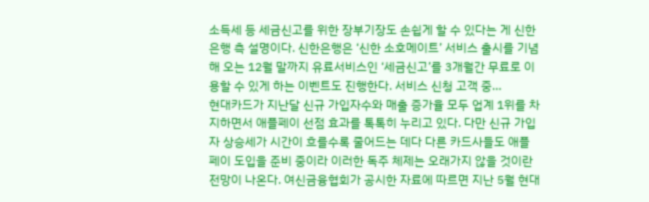소득세 등 세금신고를 위한 장부기장도 손쉽게 할 수 있다는 게 신한은행 측 설명이다. 신한은행은 ‘신한 소호메이트’ 서비스 출시를 기념해 오는 12월 말까지 유료서비스인 ‘세금신고’를 3개월간 무료로 이용할 수 있게 하는 이벤트도 진행한다. 서비스 신청 고객 중…
현대카드가 지난달 신규 가입자수와 매출 증가율 모두 업계 1위를 차지하면서 애플페이 선점 효과를 톡톡히 누리고 있다. 다만 신규 가입자 상승세가 시간이 흐를수록 줄어드는 데다 다른 카드사들도 애플페이 도입을 준비 중이라 이러한 독주 체제는 오래가지 않을 것이란 전망이 나온다. 여신금융협회가 공시한 자료에 따르면 지난 5월 현대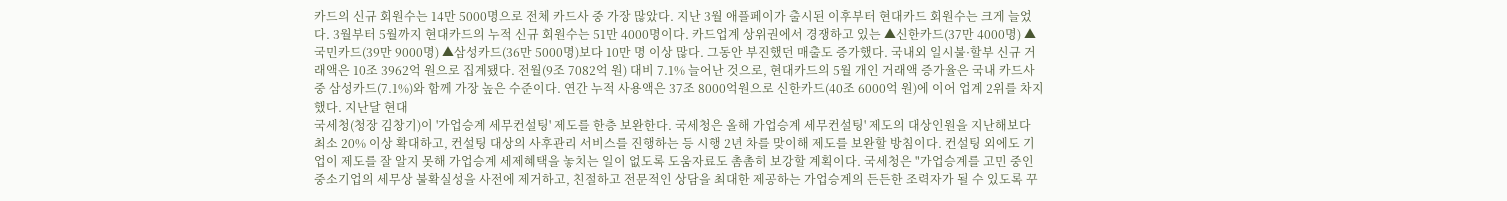카드의 신규 회원수는 14만 5000명으로 전체 카드사 중 가장 많았다. 지난 3월 애플페이가 출시된 이후부터 현대카드 회원수는 크게 늘었다. 3월부터 5월까지 현대카드의 누적 신규 회원수는 51만 4000명이다. 카드업계 상위권에서 경쟁하고 있는 ▲신한카드(37만 4000명) ▲국민카드(39만 9000명) ▲삼성카드(36만 5000명)보다 10만 명 이상 많다. 그동안 부진했던 매출도 증가했다. 국내외 일시불·할부 신규 거래액은 10조 3962억 원으로 집계됐다. 전월(9조 7082억 원) 대비 7.1% 늘어난 것으로, 현대카드의 5월 개인 거래액 증가율은 국내 카드사 중 삼성카드(7.1%)와 함께 가장 높은 수준이다. 연간 누적 사용액은 37조 8000억원으로 신한카드(40조 6000억 원)에 이어 업계 2위를 차지했다. 지난달 현대
국세청(청장 김창기)이 '가업승계 세무컨설팅' 제도를 한층 보완한다. 국세청은 올해 가업승계 세무컨설팅' 제도의 대상인원을 지난해보다 최소 20% 이상 확대하고, 컨설팅 대상의 사후관리 서비스를 진행하는 등 시행 2년 차를 맞이해 제도를 보완할 방침이다. 컨설팅 외에도 기업이 제도를 잘 알지 못해 가업승계 세제혜택을 놓치는 일이 없도록 도움자료도 촘촘히 보강할 계획이다. 국세청은 "가업승계를 고민 중인 중소기업의 세무상 불확실성을 사전에 제거하고, 친절하고 전문적인 상담을 최대한 제공하는 가업승계의 든든한 조력자가 될 수 있도록 꾸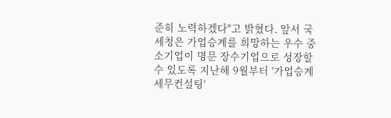준히 노력하겠다"고 밝혔다. 앞서 국세청은 가업승계를 희망하는 우수 중소기업이 명문 장수기업으로 성장할 수 있도록 지난해 9월부터 '가업승계 세무컨설팅'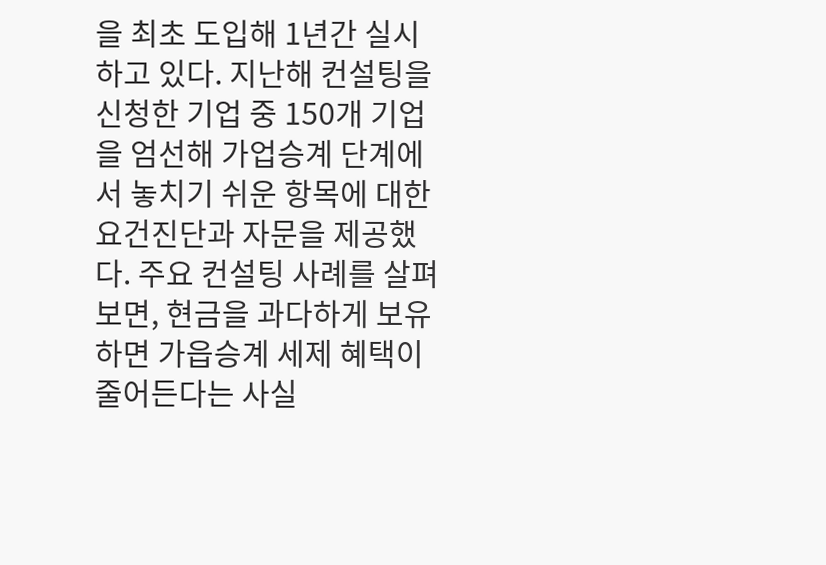을 최초 도입해 1년간 실시하고 있다. 지난해 컨설팅을 신청한 기업 중 150개 기업을 엄선해 가업승계 단계에서 놓치기 쉬운 항목에 대한 요건진단과 자문을 제공했다. 주요 컨설팅 사례를 살펴보면, 현금을 과다하게 보유하면 가읍승계 세제 혜택이 줄어든다는 사실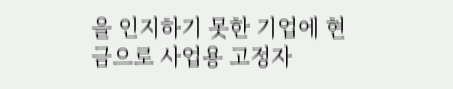을 인지하기 못한 기업에 현금으로 사업용 고정자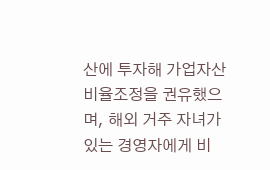산에 투자해 가업자산 비율조정을 권유했으며, 해외 거주 자녀가 있는 경영자에게 비